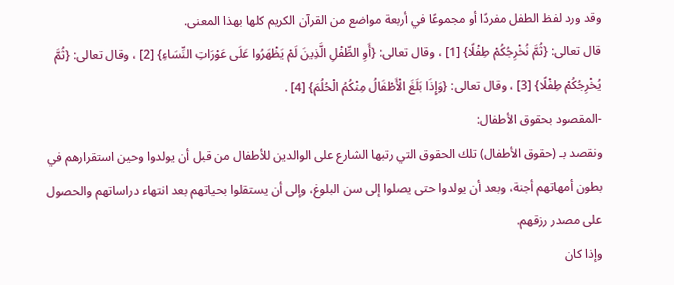وقد ورد لفظ الطفل مفردًا أو مجموعًا في أربعة مواضع من القرآن الكريم كلها بهذا المعنى.
قال تعالى: {ثُمَّ نُخْرِجُكُمْ طِفْلًا} [1] ، وقال تعالى: {أَوِ الطِّفْلِ الَّذِينَ لَمْ يَظْهَرُوا عَلَى عَوْرَاتِ النِّسَاءِ} [2] ، وقال تعالى: {ثُمَّ يُخْرِجُكُمْ طِفْلًا} [3] ، وقال تعالى: {وَإِذَا بَلَغَ الْأَطْفَالُ مِنْكُمُ الْحُلُمَ} [4] .
-المقصود بحقوق الأطفال:
ونقصد بـ (حقوق الأطفال) تلك الحقوق التي رتبها الشارع على الوالدين للأطفال من قبل أن يولدوا وحين استقرارهم في بطون أمهاتهم أجنة، وبعد أن يولدوا حتى يصلوا إلى سن البلوغ، وإلى أن يستقلوا بحياتهم بعد انتهاء دراساتهم والحصول على مصدر رزقهم.
وإذا كان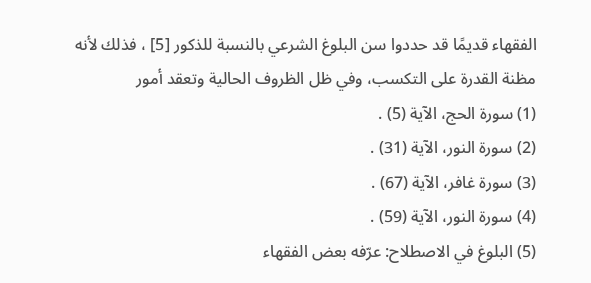الفقهاء قديمًا قد حددوا سن البلوغ الشرعي بالنسبة للذكور [5] ، فذلك لأنه مظنة القدرة على التكسب، وفي ظل الظروف الحالية وتعقد أمور
(1) سورة الحج، الآية (5) .
(2) سورة النور، الآية (31) .
(3) سورة غافر، الآية (67) .
(4) سورة النور، الآية (59) .
(5) البلوغ في الاصطلاح: عرّفه بعض الفقهاء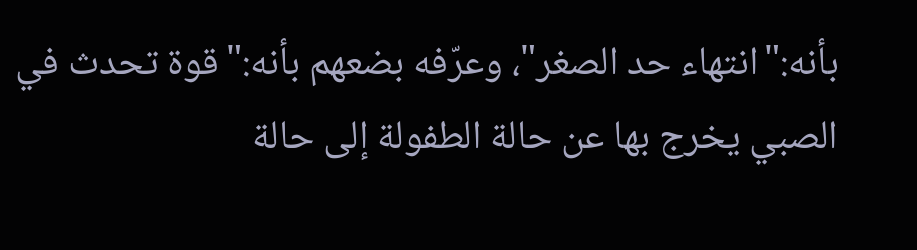بأنه:"انتهاء حد الصغر"، وعرّفه بضعهم بأنه:"قوة تحدث في الصبي يخرج بها عن حالة الطفولة إلى حالة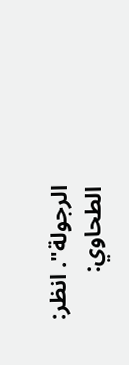الرجولة". انظر: الطحاوي: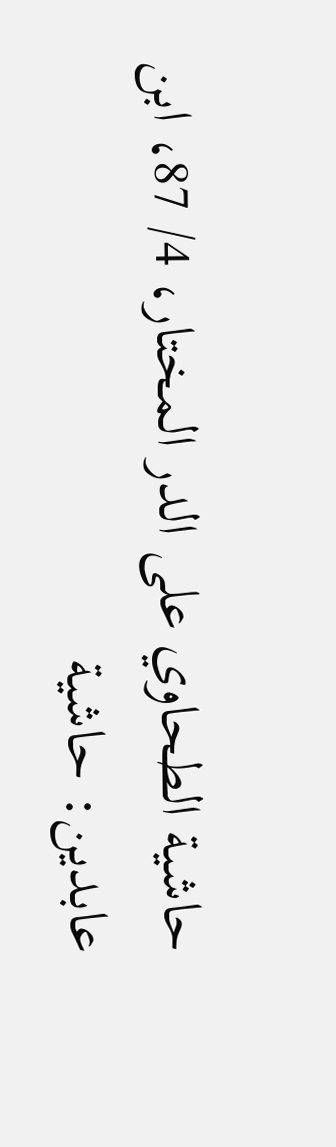حاشية الطحاوي على الدر المختار، 4/ 87، ابن عابدين: حاشية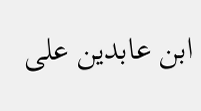ابن عابدين على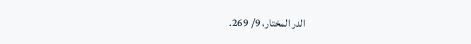الدر المختار، 9/ 269.